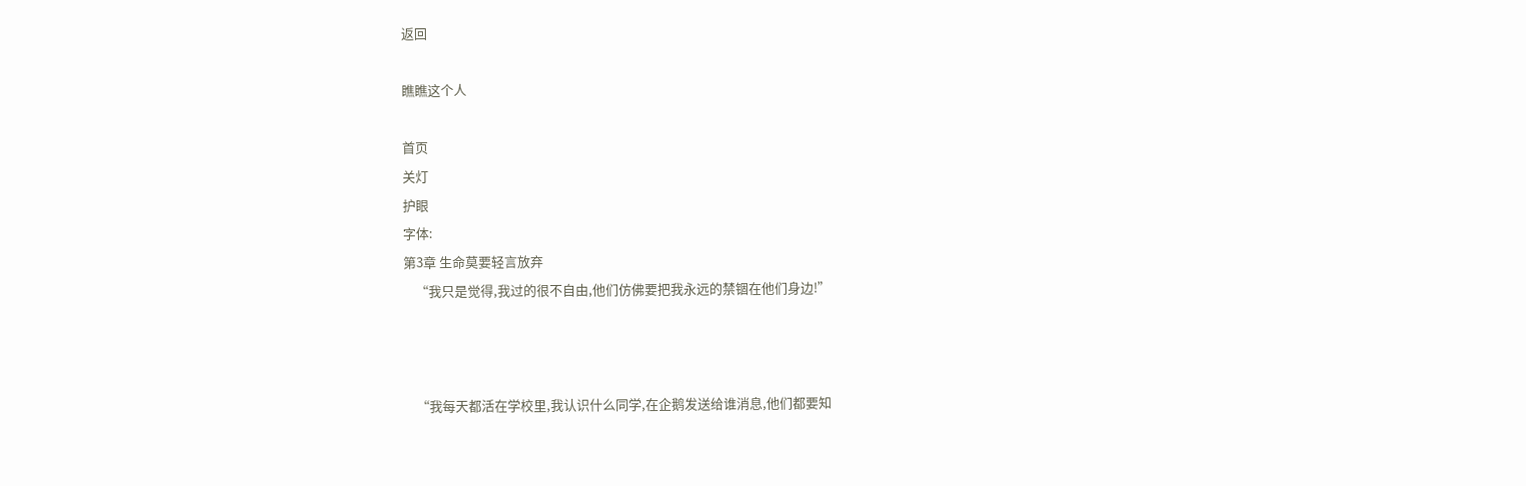返回

瞧瞧这个人

首页
关灯
护眼
字体:
第3章 生命莫要轻言放弃
    “我只是觉得,我过的很不自由,他们仿佛要把我永远的禁锢在他们身边!”



    “我每天都活在学校里,我认识什么同学,在企鹅发送给谁消息,他们都要知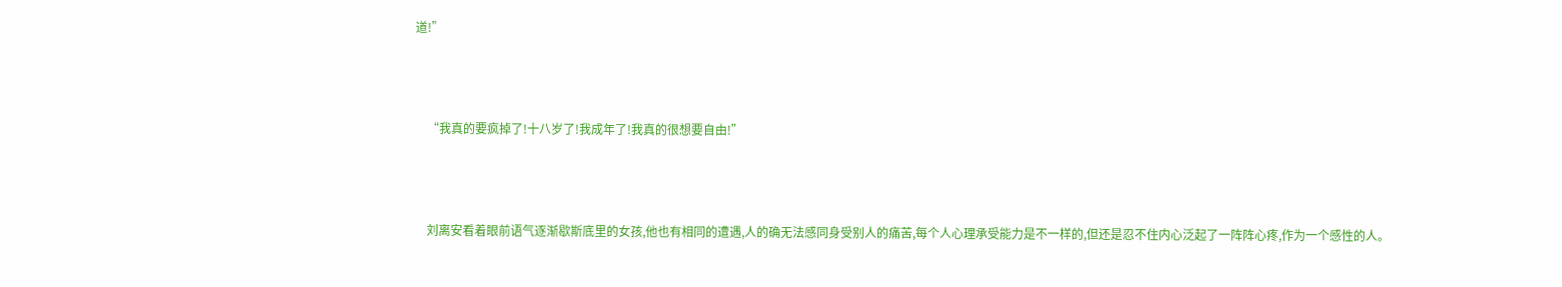道!”



    “我真的要疯掉了!十八岁了!我成年了!我真的很想要自由!”



    刘离安看着眼前语气逐渐歇斯底里的女孩,他也有相同的遭遇,人的确无法感同身受别人的痛苦,每个人心理承受能力是不一样的,但还是忍不住内心泛起了一阵阵心疼,作为一个感性的人。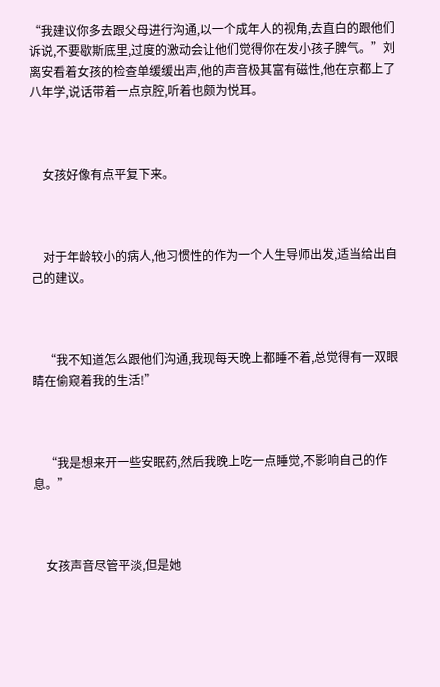“我建议你多去跟父母进行沟通,以一个成年人的视角,去直白的跟他们诉说,不要歇斯底里,过度的激动会让他们觉得你在发小孩子脾气。”刘离安看着女孩的检查单缓缓出声,他的声音极其富有磁性,他在京都上了八年学,说话带着一点京腔,听着也颇为悦耳。



    女孩好像有点平复下来。



    对于年龄较小的病人,他习惯性的作为一个人生导师出发,适当给出自己的建议。



    “我不知道怎么跟他们沟通,我现每天晚上都睡不着,总觉得有一双眼睛在偷窥着我的生活!”



    “我是想来开一些安眠药,然后我晚上吃一点睡觉,不影响自己的作息。”



    女孩声音尽管平淡,但是她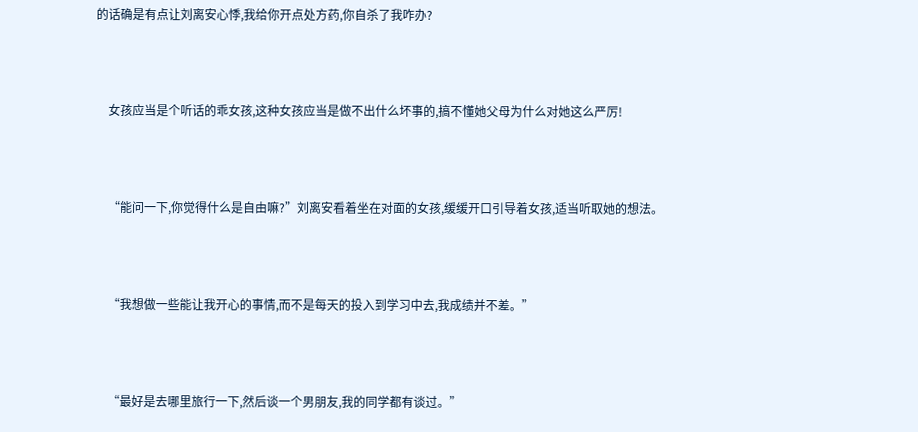的话确是有点让刘离安心悸,我给你开点处方药,你自杀了我咋办?



    女孩应当是个听话的乖女孩,这种女孩应当是做不出什么坏事的,搞不懂她父母为什么对她这么严厉!



    “能问一下,你觉得什么是自由嘛?”刘离安看着坐在对面的女孩,缓缓开口引导着女孩,适当听取她的想法。



    “我想做一些能让我开心的事情,而不是每天的投入到学习中去,我成绩并不差。”



    “最好是去哪里旅行一下,然后谈一个男朋友,我的同学都有谈过。”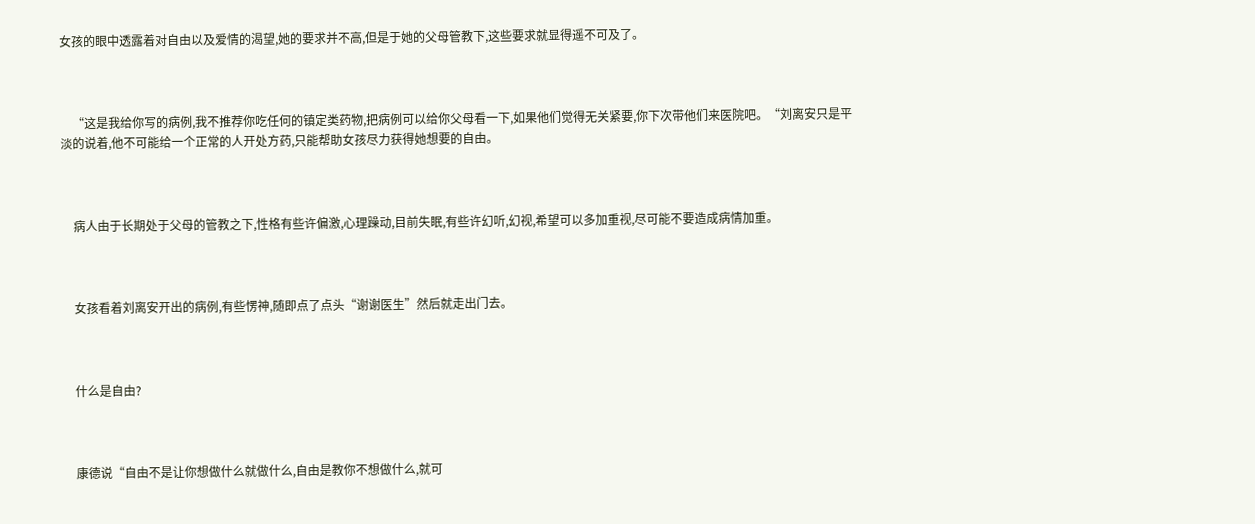女孩的眼中透露着对自由以及爱情的渴望,她的要求并不高,但是于她的父母管教下,这些要求就显得遥不可及了。



    “这是我给你写的病例,我不推荐你吃任何的镇定类药物,把病例可以给你父母看一下,如果他们觉得无关紧要,你下次带他们来医院吧。“刘离安只是平淡的说着,他不可能给一个正常的人开处方药,只能帮助女孩尽力获得她想要的自由。



    病人由于长期处于父母的管教之下,性格有些许偏激,心理躁动,目前失眠,有些许幻听,幻视,希望可以多加重视,尽可能不要造成病情加重。



    女孩看着刘离安开出的病例,有些愣神,随即点了点头“谢谢医生”然后就走出门去。



    什么是自由?



    康德说“自由不是让你想做什么就做什么,自由是教你不想做什么,就可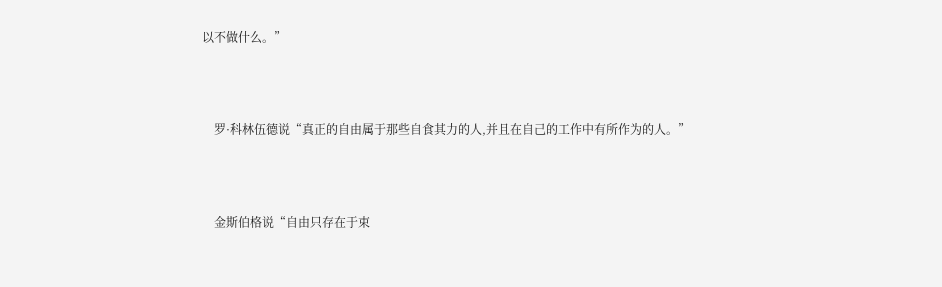以不做什么。”



    罗·科林伍德说“真正的自由属于那些自食其力的人,并且在自己的工作中有所作为的人。”



    金斯伯格说“自由只存在于束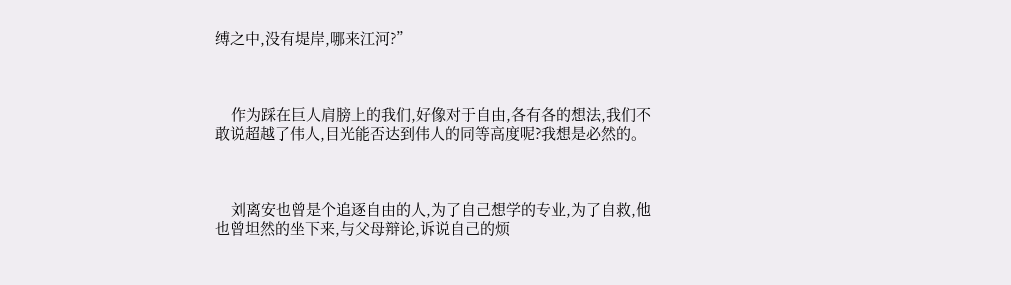缚之中,没有堤岸,哪来江河?”



    作为踩在巨人肩膀上的我们,好像对于自由,各有各的想法,我们不敢说超越了伟人,目光能否达到伟人的同等高度呢?我想是必然的。



    刘离安也曾是个追逐自由的人,为了自己想学的专业,为了自救,他也曾坦然的坐下来,与父母辩论,诉说自己的烦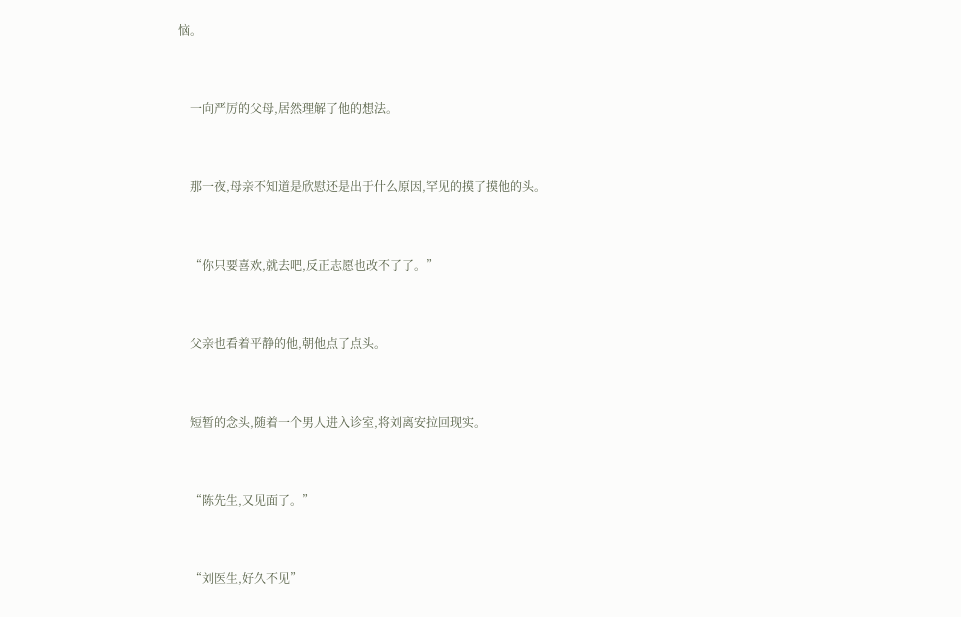恼。



    一向严厉的父母,居然理解了他的想法。



    那一夜,母亲不知道是欣慰还是出于什么原因,罕见的摸了摸他的头。



    “你只要喜欢,就去吧,反正志愿也改不了了。”



    父亲也看着平静的他,朝他点了点头。



    短暂的念头,随着一个男人进入诊室,将刘离安拉回现实。



    “陈先生,又见面了。”



    “刘医生,好久不见”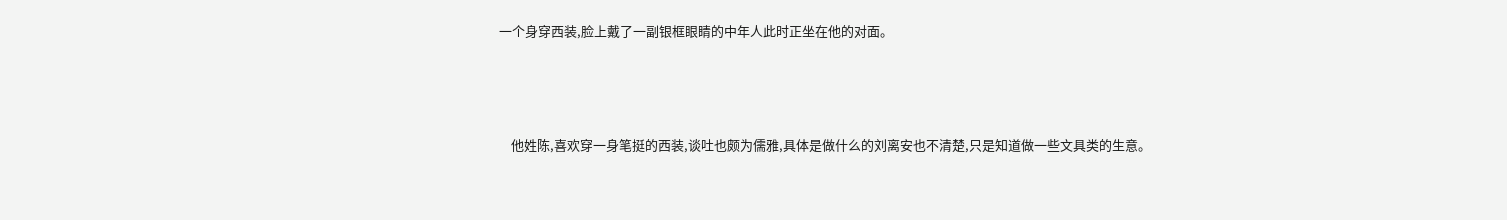一个身穿西装,脸上戴了一副银框眼睛的中年人此时正坐在他的对面。



    他姓陈,喜欢穿一身笔挺的西装,谈吐也颇为儒雅,具体是做什么的刘离安也不清楚,只是知道做一些文具类的生意。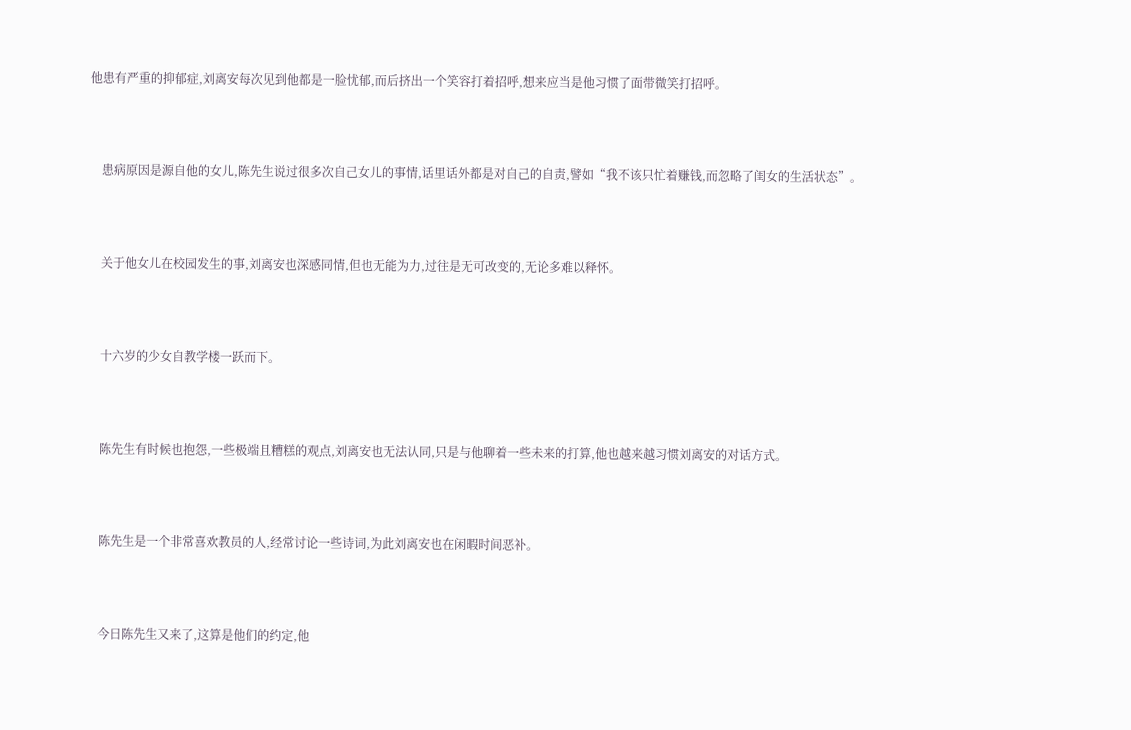他患有严重的抑郁症,刘离安每次见到他都是一脸忧郁,而后挤出一个笑容打着招呼,想来应当是他习惯了面带微笑打招呼。



    患病原因是源自他的女儿,陈先生说过很多次自己女儿的事情,话里话外都是对自己的自责,譬如“我不该只忙着赚钱,而忽略了闺女的生活状态”。



    关于他女儿在校园发生的事,刘离安也深感同情,但也无能为力,过往是无可改变的,无论多难以释怀。



    十六岁的少女自教学楼一跃而下。



    陈先生有时候也抱怨,一些极端且糟糕的观点,刘离安也无法认同,只是与他聊着一些未来的打算,他也越来越习惯刘离安的对话方式。



    陈先生是一个非常喜欢教员的人,经常讨论一些诗词,为此刘离安也在闲暇时间恶补。



    今日陈先生又来了,这算是他们的约定,他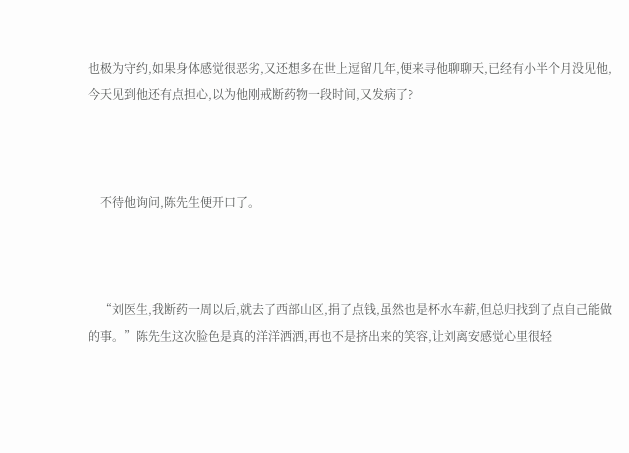也极为守约,如果身体感觉很恶劣,又还想多在世上逗留几年,便来寻他聊聊天,已经有小半个月没见他,今天见到他还有点担心,以为他刚戒断药物一段时间,又发病了?



    不待他询问,陈先生便开口了。



    “刘医生,我断药一周以后,就去了西部山区,捐了点钱,虽然也是杯水车薪,但总归找到了点自己能做的事。”陈先生这次脸色是真的洋洋洒洒,再也不是挤出来的笑容,让刘离安感觉心里很轻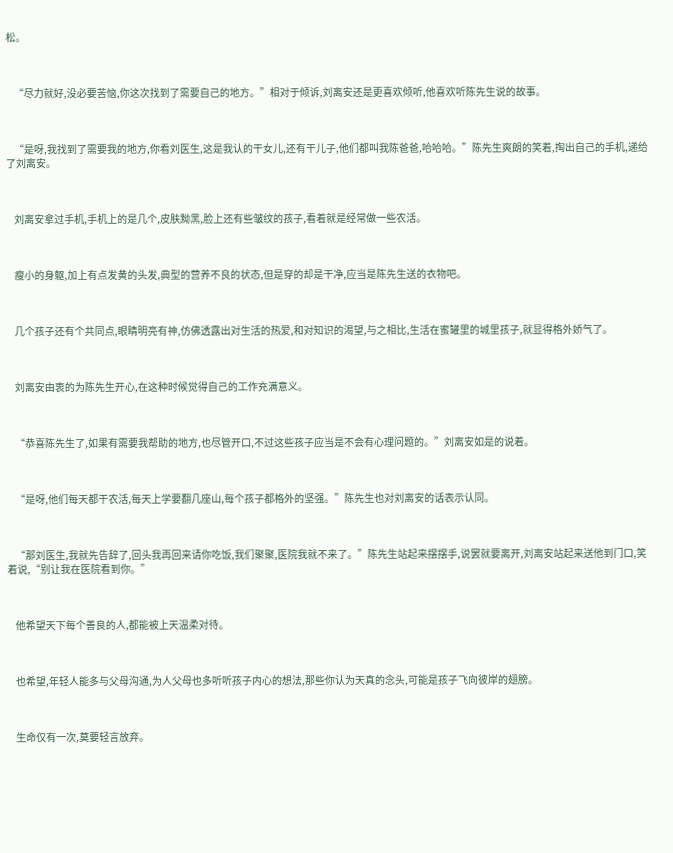松。



    “尽力就好,没必要苦恼,你这次找到了需要自己的地方。”相对于倾诉,刘离安还是更喜欢倾听,他喜欢听陈先生说的故事。



    “是呀,我找到了需要我的地方,你看刘医生,这是我认的干女儿,还有干儿子,他们都叫我陈爸爸,哈哈哈。”陈先生爽朗的笑着,掏出自己的手机,递给了刘离安。



    刘离安拿过手机,手机上的是几个,皮肤黝黑,脸上还有些皱纹的孩子,看着就是经常做一些农活。



    瘦小的身躯,加上有点发黄的头发,典型的营养不良的状态,但是穿的却是干净,应当是陈先生送的衣物吧。



    几个孩子还有个共同点,眼睛明亮有神,仿佛透露出对生活的热爱,和对知识的渴望,与之相比,生活在蜜罐里的城里孩子,就显得格外娇气了。



    刘离安由衷的为陈先生开心,在这种时候觉得自己的工作充满意义。



    “恭喜陈先生了,如果有需要我帮助的地方,也尽管开口,不过这些孩子应当是不会有心理问题的。”刘离安如是的说着。



    “是呀,他们每天都干农活,每天上学要翻几座山,每个孩子都格外的坚强。”陈先生也对刘离安的话表示认同。



    “那刘医生,我就先告辞了,回头我再回来请你吃饭,我们聚聚,医院我就不来了。”陈先生站起来摆摆手,说罢就要离开,刘离安站起来送他到门口,笑着说,“别让我在医院看到你。”



    他希望天下每个善良的人,都能被上天温柔对待。



    也希望,年轻人能多与父母沟通,为人父母也多听听孩子内心的想法,那些你认为天真的念头,可能是孩子飞向彼岸的翅膀。



    生命仅有一次,莫要轻言放弃。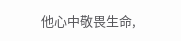他心中敬畏生命,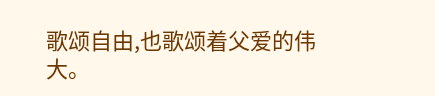歌颂自由,也歌颂着父爱的伟大。